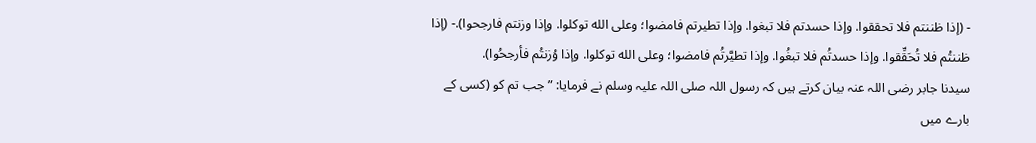- (إذا ظننتم فلا تحققوا. وإذا حسدتم فلا تبغوا. وإذا تطيرتم فامضوا؛ وعلى الله توكلوا. وإذا وزنتم فارجحوا).- (إذا ظننتُم فلا تُحَقِّقوا. وإذا حسدتُم فلا تبغُوا. وإذا تطيَّرتُم فامضوا؛ وعلى الله توكلوا. وإذا وُزنتُم فأرجحُوا).
سیدنا جابر رضی اللہ عنہ بیان کرتے ہیں کہ رسول اللہ صلی اللہ علیہ وسلم نے فرمایا: ”جب تم کو (کسی کے بارے میں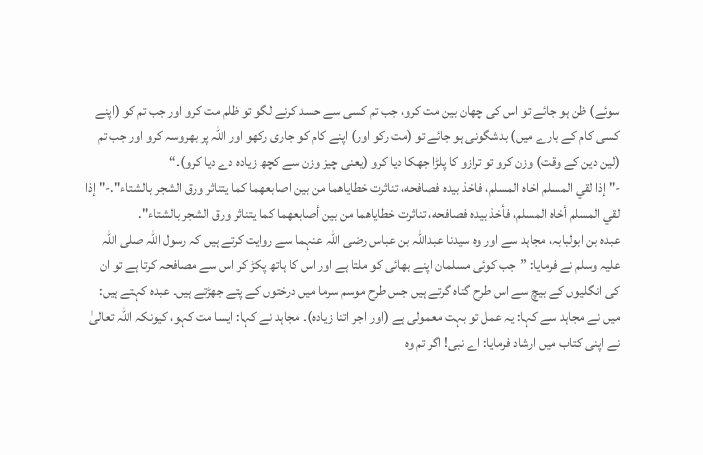سوئے) ظن ہو جائے تو اس کی چھان بین مت کرو، جب تم کسی سے حسد کرنے لگو تو ظلم مت کرو اور جب تم کو (اپنے کسی کام کے بارے میں) بدشگونی ہو جائے تو (مت رکو اور) اپنے کام کو جاری رکھو اور اللہ پر بھروسہ کرو اور جب تم (لین دین کے وقت) وزن کرو تو ترازو کا پلڑا جھکا دیا کرو (یعنی چیز وزن سے کچھ زیادہ دے دیا کرو)۔“
-" إذا لقي المسلم اخاه المسلم، فاخذ بيده فصافحه، تناثرت خطاياهما من بين اصابعهما كما يتناثر ورق الشجر بالشتاء".-" إذا لقي المسلم أخاه المسلم، فأخذ بيده فصافحه، تناثرت خطاياهما من بين أصابعهما كما يتناثر ورق الشجر بالشتاء".
عبدہ بن ابولبابہ، مجاہد سے اور وہ سیدنا عبداللہ بن عباس رضی اللہ عنہما سے روایت کرتے ہیں کہ رسول اللہ صلی اللہ علیہ وسلم نے فرمایا: ”جب کوئی مسلمان اپنے بھائی کو ملتا ہے اور اس کا ہاتھ پکڑ کر اس سے مصافحہ کرتا ہے تو ان کی انگلیوں کے بیچ سے اس طرح گناہ گرتے ہیں جس طرح موسم سرما میں درختوں کے پتے جھڑتے ہیں۔ عبدہ کہتے ہیں: میں نے مجاہد سے کہا: یہ عمل تو بہت معمولی ہے (اور اجر اتنا زیادہ)۔ مجاہد نے کہا: ایسا مت کہو، کیونکہ اللہ تعالیٰ نے اپنی کتاب میں ارشاد فرمایا: اے نبی! اگر تم وہ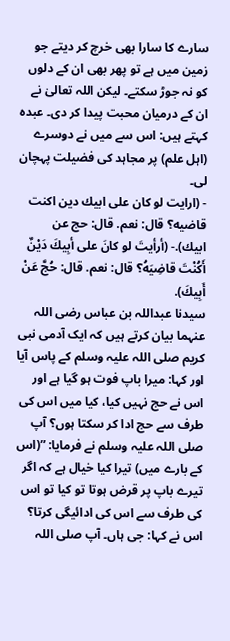سارے کا سارا بھی خرچ کر دیتے جو زمین میں ہے تو پھر بھی ان کے دلوں کو نہ جوڑ سکتے۔ لیکن اللہ تعالیٰ نے ان کے درمیان محبت پیدا کر دی۔ عبدہ کہتے ہیں: اس سے میں نے دوسرے (اہل علم) پر مجاہد کی فضیلت پہچان لی۔
- (ارايت لو كان على ابيك دين اكنت قاضيه؟ قال: نعم. قال: حج عن ابيك).- (أرأيتَ لو كانَ على أبِيكَ دَيْنٌ أَكُنْتَ قاضِيَهُ؟ قال: نعم. قال: حُجَّ عَنْ أَبِيكَ).
سیدنا عبداللہ بن عباس رضی اللہ عنہما بیان کرتے ہیں کہ ایک آدمی نبی کریم صلی اللہ علیہ وسلم کے پاس آیا اور کہا: میرا باپ فوت ہو گیا ہے اور اس نے حج نہیں کیا، کیا میں اس کی طرف سے حج ادا کر سکتا ہوں؟ آپ صلی اللہ علیہ وسلم نے فرمایا: ”(اس کے بارے میں) تیرا کیا خیال ہے کہ اگر تیرے باپ پر قرض ہوتا تو کیا تو اس کی طرف سے اس کی ادائیگی کرتا؟ اس نے کہا: جی ہاں۔ آپ صلی اللہ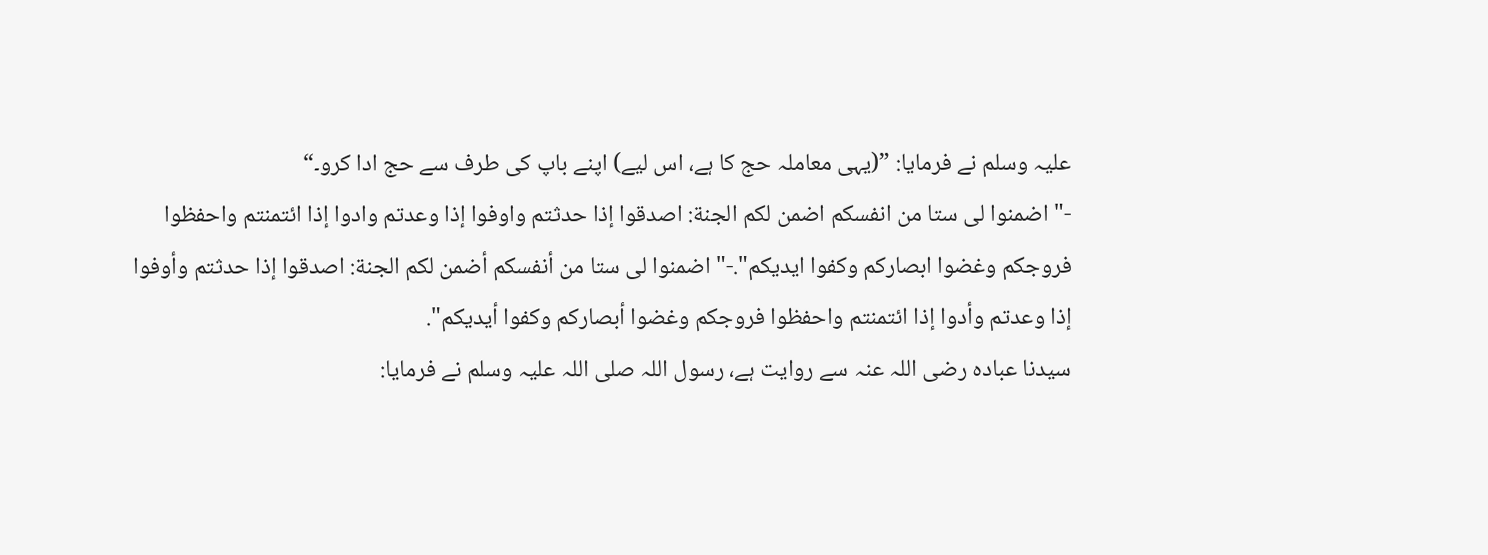علیہ وسلم نے فرمایا: ”(یہی معاملہ حج کا ہے، اس لیے) اپنے باپ کی طرف سے حج ادا کرو۔“
-" اضمنوا لى ستا من انفسكم اضمن لكم الجنة: اصدقوا إذا حدثتم واوفوا إذا وعدتم وادوا إذا ائتمنتم واحفظوا فروجكم وغضوا ابصاركم وكفوا ايديكم".-" اضمنوا لى ستا من أنفسكم أضمن لكم الجنة: اصدقوا إذا حدثتم وأوفوا إذا وعدتم وأدوا إذا ائتمنتم واحفظوا فروجكم وغضوا أبصاركم وكفوا أيديكم".
سیدنا عبادہ رضی اللہ عنہ سے روایت ہے، رسول اللہ صلی اللہ علیہ وسلم نے فرمایا: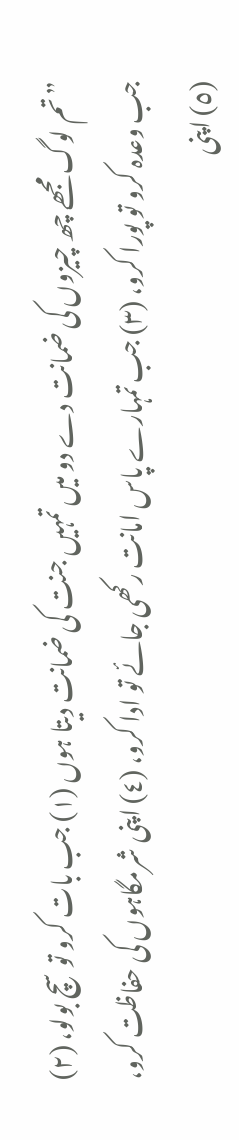”تم لوگ مجھے چھ چیزوں کی ضمانت دے دو میں تمہیں جنت کی ضمانت دیتا ہوں (۱) جب بات کرو تو سچ بولو، (۲) جب وعدہ کرو تو پورا کرو، (٣) جب تمہارے پاس امانت رکھی جائے تو ادا کرو، (٤) اپنی شرمگاہوں کی حفاظت کرو، (٥) اپنی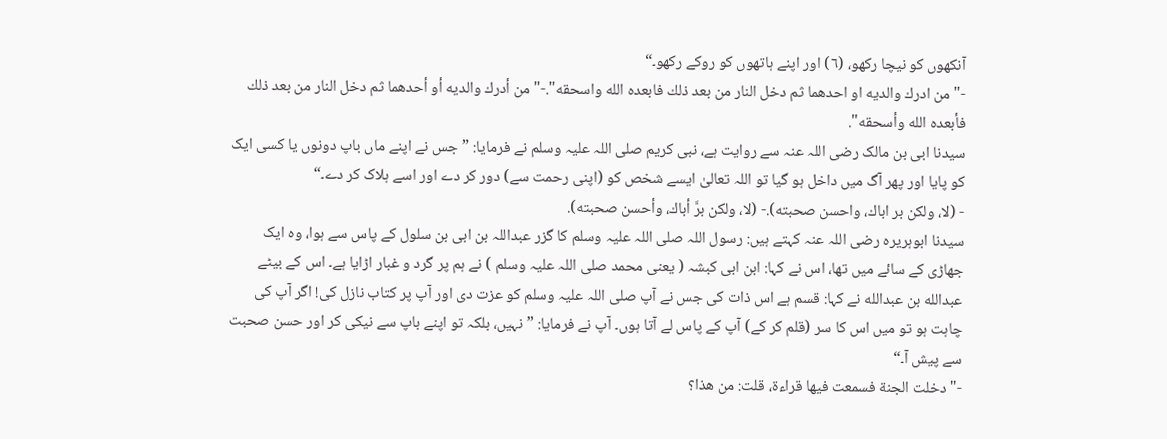آنکھوں کو نیچا رکھو، (٦) اور اپنے ہاتھوں کو روکے رکھو۔“
-" من ادرك والديه او احدهما ثم دخل النار من بعد ذلك فابعده الله واسحقه".-" من أدرك والديه أو أحدهما ثم دخل النار من بعد ذلك فأبعده الله وأسحقه".
سیدنا ابی بن مالک رضی اللہ عنہ سے روایت ہے، نبی کریم صلی اللہ علیہ وسلم نے فرمایا: ”جس نے اپنے ماں باپ دونوں یا کسی ایک کو پایا اور پھر آگ میں داخل ہو گیا تو اللہ تعالیٰ ایسے شخص کو (اپنی رحمت سے) دور کر دے اور اسے ہلاک کر دے۔“
- (لا، ولكن بر اباك، واحسن صحبته).- (لا، ولكن برَّ أباك، وأحسن صحبته).
سیدنا ابوہریرہ رضی اللہ عنہ کہتے ہیں: رسول اللہ صلی اللہ علیہ وسلم کا گزر عبداللہ بن ابی بن سلول کے پاس سے ہوا، وہ ایک جھاڑی کے سائے میں تھا، اس نے کہا: ابن ابی کبشہ ( یعنی محمد صلی اللہ علیہ وسلم ) نے ہم پر گرد و غبار اڑایا ہے۔ اس کے بیٹے عبدالله بن عبدالله نے کہا: قسم ہے اس ذات کی جس نے آپ صلی اللہ علیہ وسلم کو عزت دی اور آپ پر کتاب نازل کی! اگر آپ کی چاہت ہو تو میں اس کا سر (قلم کر کے) آپ کے پاس لے آتا ہوں۔ آپ نے فرمایا: ”نہیں، بلکہ تو اپنے باپ سے نیکی کر اور حسن صحبت سے پیش آ۔“
-" دخلت الجنة فسمعت فيها قراءة، قلت: من هذا؟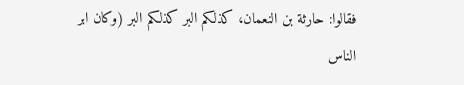فقالوا: حارثة بن النعمان، كذلكم البر كذلكم البر (وكان ابر الناس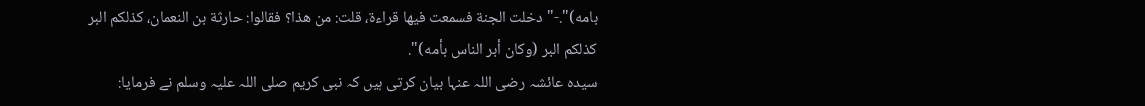بامه)".-" دخلت الجنة فسمعت فيها قراءة، قلت: من هذا؟ فقالوا: حارثة بن النعمان، كذلكم البر كذلكم البر (وكان أبر الناس بأمه)".
سیدہ عائشہ رضی اللہ عنہا بیان کرتی ہیں کہ نبی کریم صلی اللہ علیہ وسلم نے فرمایا: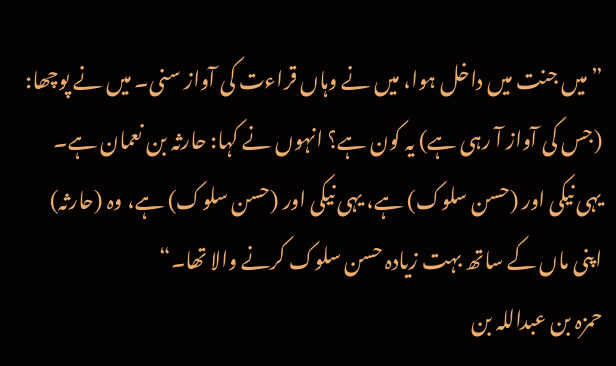”میں جنت میں داخل ہوا، میں نے وہاں قراءت کی آواز سنی۔ میں نے پوچھا: (جس کی آواز آ رہی ہے) یہ کون ہے؟ انہوں نے کہا: حارثہ بن نعمان ہے۔ یہی نیکی اور (حسن سلوک) ہے، یہی نیکی اور (حسن سلوک) ہے، وہ (حارثہ) اپنی ماں کے ساتھ بہت زیادہ حسن سلوک کرنے والا تھا۔“
حمزہ بن عبداللہ بن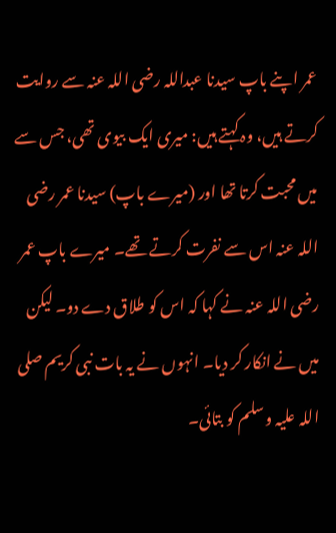عمر اپنے باپ سیدنا عبداللہ رضی اللہ عنہ سے روایت کرتے ہیں، وہ کہتے ہیں: میری ایک بیوی تھی، جس سے میں محبت کرتا تھا اور (میرے باپ) سیدنا عمر رضی اللہ عنہ اس سے نفرت کرتے تھے۔ میرے باپ عمر رضی اللہ عنہ نے کہا کہ اس کو طلاق دے دو۔ لیکن میں نے انکار کر دیا۔ انہوں نے یہ بات نبی کریم صلی اللہ علیہ وسلم کو بتائی۔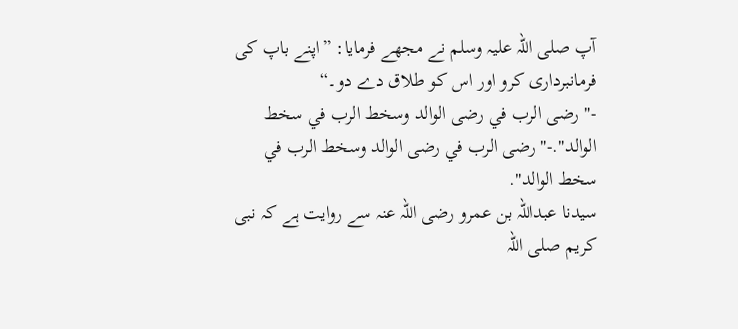آپ صلی اللہ علیہ وسلم نے مجھے فرمایا: ”اپنے باپ کی فرمانبرداری کرو اور اس کو طلاق دے دو۔“
-" رضى الرب في رضى الوالد وسخط الرب في سخط الوالد".-" رضى الرب في رضى الوالد وسخط الرب في سخط الوالد".
سیدنا عبداللہ بن عمرو رضی اللہ عنہ سے روایت ہے کہ نبی کریم صلی اللہ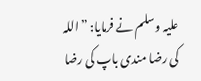علیہ وسلم نے فرمایا: ”اللہ کی رضا مندی باپ کی رضا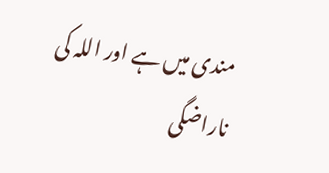مندی میں ہے اور اللہ کی ناراضگی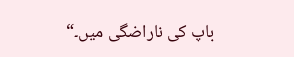باپ کی ناراضگی میں۔“